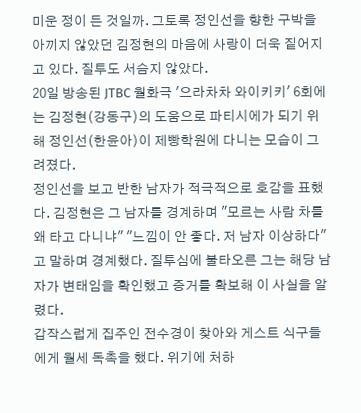미운 정이 든 것일까. 그토록 정인선을 향한 구박을 아끼지 않았던 김정현의 마음에 사랑이 더욱 짙어지고 있다. 질투도 서슴지 않았다.
20일 방송된 JTBC 월화극 '으라차차 와이키키' 6회에는 김정현(강동구)의 도움으로 파티시에가 되기 위해 정인선(한윤아)이 제빵학원에 다니는 모습이 그려졌다.
정인선을 보고 반한 남자가 적극적으로 호감을 표했다. 김정현은 그 남자를 경계하며 "모르는 사람 차를 왜 타고 다니냐" "느낌이 안 좋다. 저 남자 이상하다"고 말하며 경계했다. 질투심에 불타오른 그는 해당 남자가 변태임을 확인했고 증거를 확보해 이 사실을 알렸다.
갑작스럽게 집주인 전수경이 찾아와 게스트 식구들에게 월세 독촉을 했다. 위기에 처하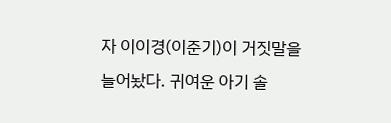자 이이경(이준기)이 거짓말을 늘어놨다. 귀여운 아기 솔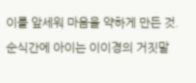이를 앞세워 마음을 약하게 만든 것. 순식간에 아이는 이이경의 거짓말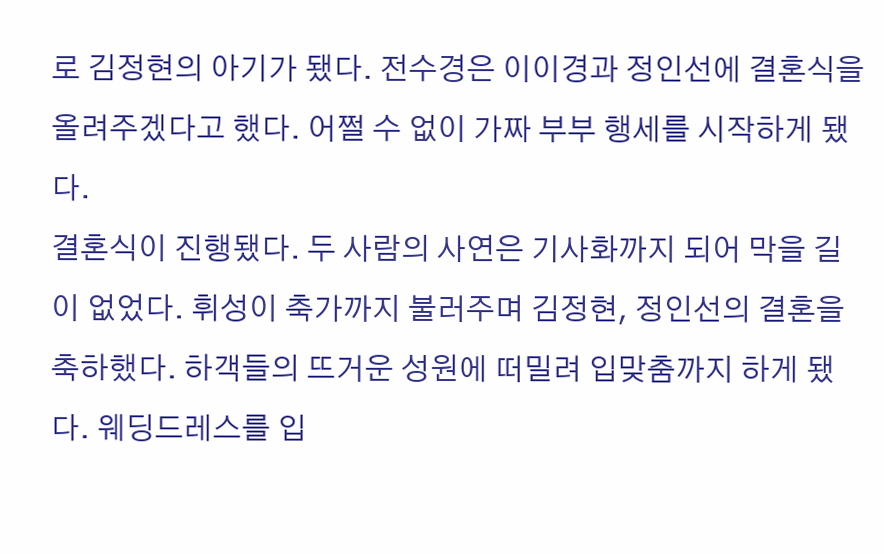로 김정현의 아기가 됐다. 전수경은 이이경과 정인선에 결혼식을 올려주겠다고 했다. 어쩔 수 없이 가짜 부부 행세를 시작하게 됐다.
결혼식이 진행됐다. 두 사람의 사연은 기사화까지 되어 막을 길이 없었다. 휘성이 축가까지 불러주며 김정현, 정인선의 결혼을 축하했다. 하객들의 뜨거운 성원에 떠밀려 입맞춤까지 하게 됐다. 웨딩드레스를 입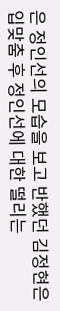은 정인선의 모습을 보고 반했던 김정현은 입맞춤 후 정인선에 대한 떨리는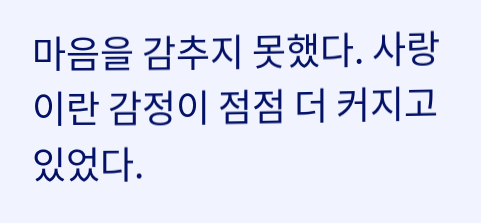마음을 감추지 못했다. 사랑이란 감정이 점점 더 커지고 있었다.